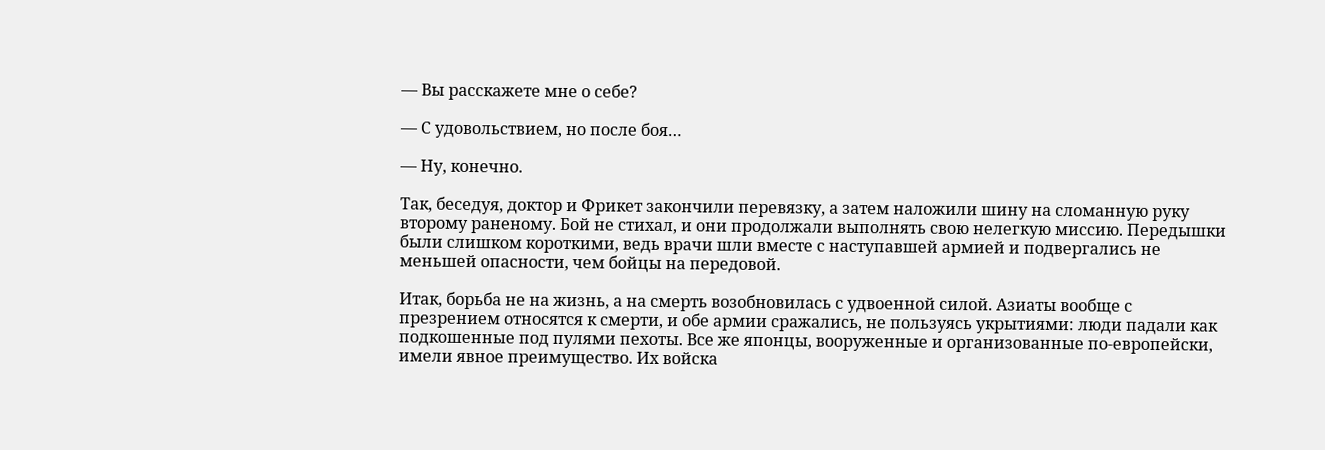— Вы расскажете мне о себе?

— С удовольствием, но после боя…

— Ну, конечно.

Так, беседуя, доктор и Фрикет закончили перевязку, а затем наложили шину на сломанную руку второму раненому. Бой не стихал, и они продолжали выполнять свою нелегкую миссию. Передышки были слишком короткими, ведь врачи шли вместе с наступавшей армией и подвергались не меньшей опасности, чем бойцы на передовой.

Итак, борьба не на жизнь, а на смерть возобновилась с удвоенной силой. Азиаты вообще с презрением относятся к смерти, и обе армии сражались, не пользуясь укрытиями: люди падали как подкошенные под пулями пехоты. Все же японцы, вооруженные и организованные по-европейски, имели явное преимущество. Их войска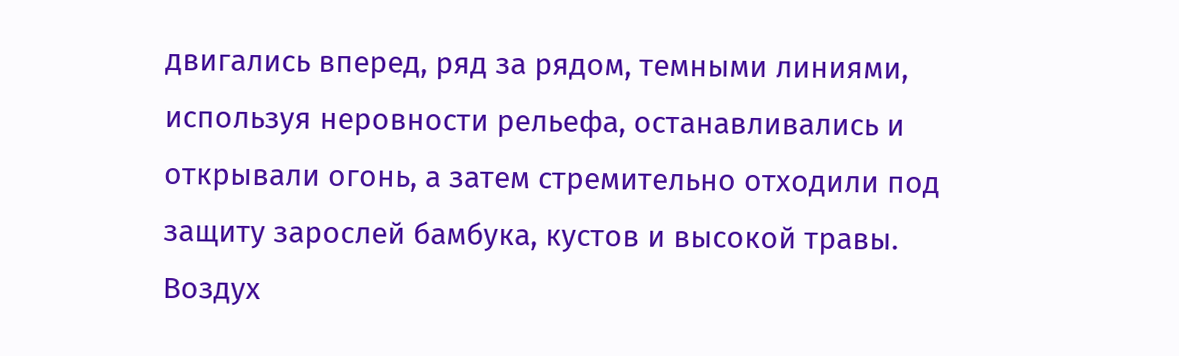двигались вперед, ряд за рядом, темными линиями, используя неровности рельефа, останавливались и открывали огонь, а затем стремительно отходили под защиту зарослей бамбука, кустов и высокой травы. Воздух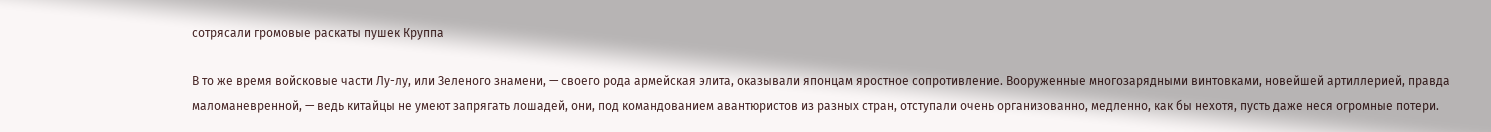сотрясали громовые раскаты пушек Круппа

В то же время войсковые части Лу-лу, или Зеленого знамени, — своего рода армейская элита, оказывали японцам яростное сопротивление. Вооруженные многозарядными винтовками, новейшей артиллерией, правда маломаневренной, — ведь китайцы не умеют запрягать лошадей, они, под командованием авантюристов из разных стран, отступали очень организованно, медленно, как бы нехотя, пусть даже неся огромные потери.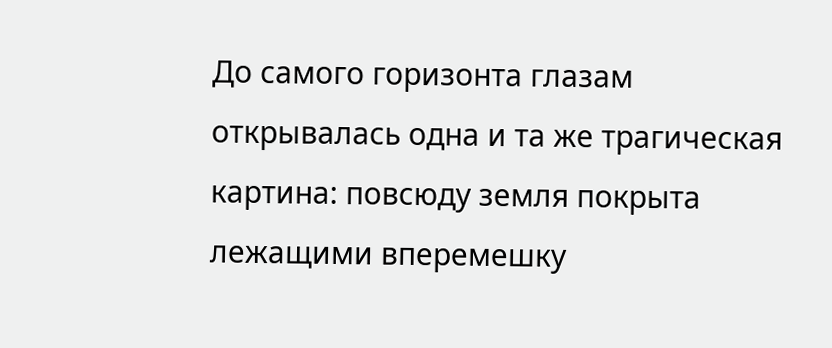До самого горизонта глазам открывалась одна и та же трагическая картина: повсюду земля покрыта лежащими вперемешку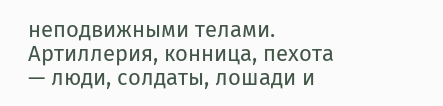неподвижными телами. Артиллерия, конница, пехота — люди, солдаты, лошади и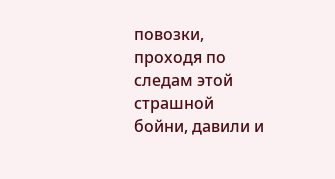повозки, проходя по следам этой страшной бойни, давили и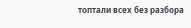топтали всех без разбора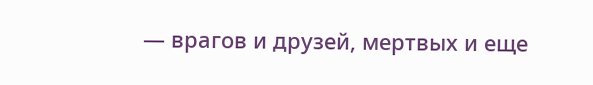— врагов и друзей, мертвых и еще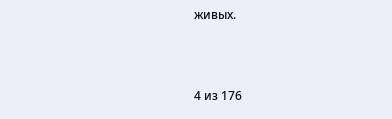живых.



4 из 176